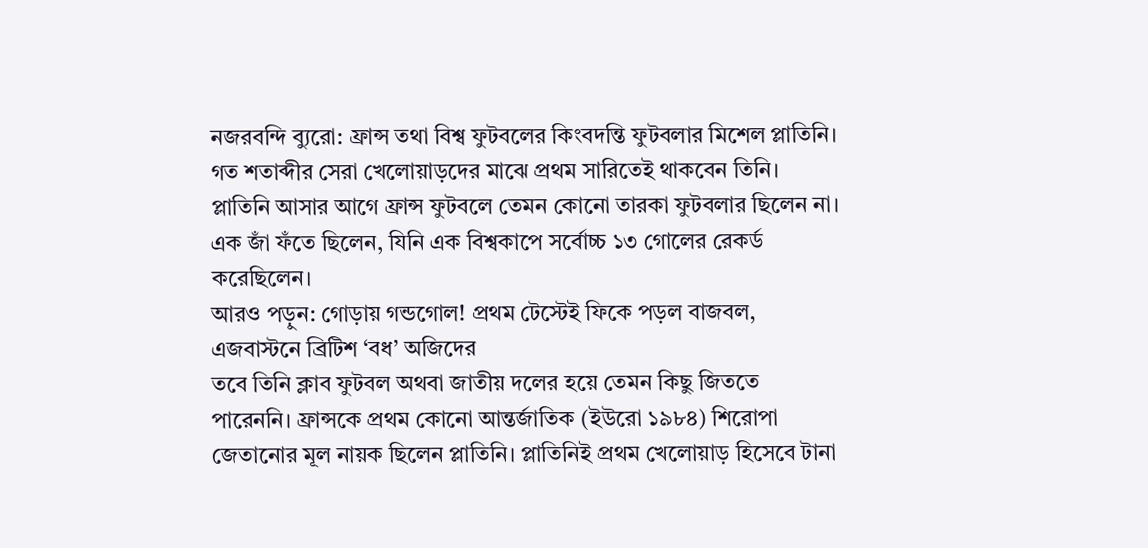নজরবন্দি ব্যুরো: ফ্রান্স তথা বিশ্ব ফুটবলের কিংবদন্তি ফুটবলার মিশেল প্লাতিনি। গত শতাব্দীর সেরা খেলোয়াড়দের মাঝে প্রথম সারিতেই থাকবেন তিনি। প্লাতিনি আসার আগে ফ্রান্স ফুটবলে তেমন কোনো তারকা ফুটবলার ছিলেন না। এক জাঁ ফঁতে ছিলেন, যিনি এক বিশ্বকাপে সর্বোচ্চ ১৩ গোলের রেকর্ড করেছিলেন।
আরও পড়ুন: গোড়ায় গন্ডগোল! প্রথম টেস্টেই ফিকে পড়ল বাজবল, এজবাস্টনে ব্রিটিশ ‘বধ’ অজিদের
তবে তিনি ক্লাব ফুটবল অথবা জাতীয় দলের হয়ে তেমন কিছু জিততে পারেননি। ফ্রান্সকে প্রথম কোনো আন্তর্জাতিক (ইউরো ১৯৮৪) শিরোপা জেতানোর মূল নায়ক ছিলেন প্লাতিনি। প্লাতিনিই প্রথম খেলোয়াড় হিসেবে টানা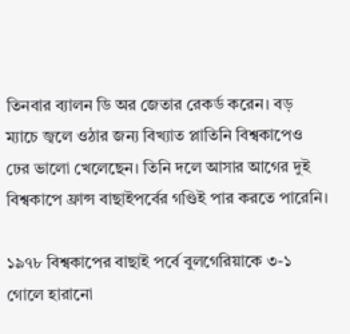তিনবার ব্যালন ডি অর জেতার রেকর্ড করেন। বড় ম্যাচে জ্বলে ওঠার জন্য বিখ্যাত প্লাতিনি বিশ্বকাপেও ঢের ভালো খেলেছেন। তিনি দলে আসার আগের দুই বিশ্বকাপে ফ্রান্স বাছাইপর্বের গণ্ডিই পার করতে পারেনি।

১৯৭৮ বিশ্বকাপের বাছাই পর্বে বুলগেরিয়াকে ৩-১ গোলে হারানো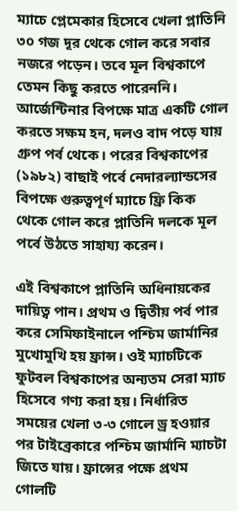ম্যাচে প্লেমেকার হিসেবে খেলা প্লাতিনি ৩০ গজ দূর থেকে গোল করে সবার নজরে পড়েন। তবে মূল বিশ্বকাপে তেমন কিছু করতে পারেননি। আর্জেন্টিনার বিপক্ষে মাত্র একটি গোল করতে সক্ষম হন, দলও বাদ পড়ে যায় গ্রুপ পর্ব থেকে। পরের বিশ্বকাপের (১৯৮২) বাছাই পর্বে নেদারল্যান্ডসের বিপক্ষে গুরুত্বপূর্ণ ম্যাচে ফ্রি কিক থেকে গোল করে প্লাতিনি দলকে মূল পর্বে উঠতে সাহায্য করেন।

এই বিশ্বকাপে প্লাতিনি অধিনায়কের দায়িত্ব পান। প্রথম ও দ্বিতীয় পর্ব পার করে সেমিফাইনালে পশ্চিম জার্মানির মুখোমুখি হয় ফ্রান্স। ওই ম্যাচটিকে ফুটবল বিশ্বকাপের অন্যতম সেরা ম্যাচ হিসেবে গণ্য করা হয়। নির্ধারিত সময়ের খেলা ৩-৩ গোলে ড্র হওয়ার পর টাইব্রেকারে পশ্চিম জার্মানি ম্যাচটা জিতে যায়। ফ্রান্সের পক্ষে প্রথম গোলটি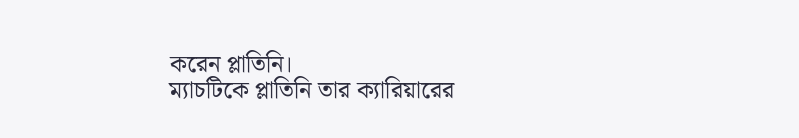করেন প্লাতিনি।
ম্যাচটিকে প্লাতিনি তার ক্যারিয়ারের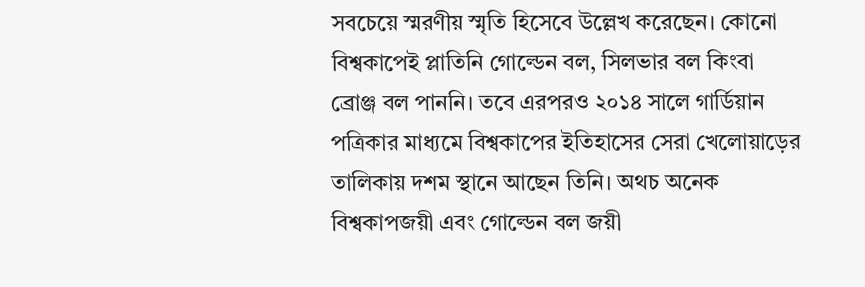সবচেয়ে স্মরণীয় স্মৃতি হিসেবে উল্লেখ করেছেন। কোনো বিশ্বকাপেই প্লাতিনি গোল্ডেন বল, সিলভার বল কিংবা ব্রোঞ্জ বল পাননি। তবে এরপরও ২০১৪ সালে গার্ডিয়ান পত্রিকার মাধ্যমে বিশ্বকাপের ইতিহাসের সেরা খেলোয়াড়ের তালিকায় দশম স্থানে আছেন তিনি। অথচ অনেক বিশ্বকাপজয়ী এবং গোল্ডেন বল জয়ী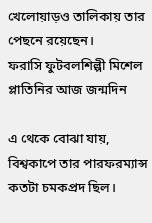খেলোয়াড়ও তালিকায় তার পেছনে রয়েছেন।
ফরাসি ফুটবলশিল্পী মিশেল প্লাতিনির আজ জন্মদিন

এ থেকে বোঝা যায়, বিশ্বকাপে তার পারফরম্যান্স কতটা চমকপ্রদ ছিল।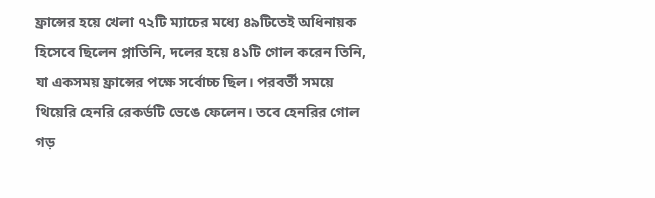ফ্রান্সের হয়ে খেলা ৭২টি ম্যাচের মধ্যে ৪৯টিতেই অধিনায়ক হিসেবে ছিলেন প্লাতিনি, দলের হয়ে ৪১টি গোল করেন তিনি, যা একসময় ফ্রান্সের পক্ষে সর্বোচ্চ ছিল। পরবর্তী সময়ে থিয়েরি হেনরি রেকর্ডটি ভেঙে ফেলেন। তবে হেনরির গোল গড়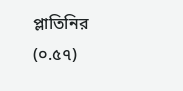প্লাতিনির (০.৫৭)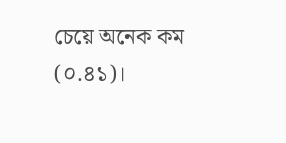চেয়ে অনেক কম (০.৪১)।